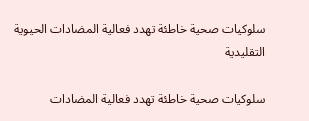سلوكيات صحية خاطئة تهدد فعالية المضادات الحيوية التقليدية

سلوكيات صحية خاطئة تهدد فعالية المضادات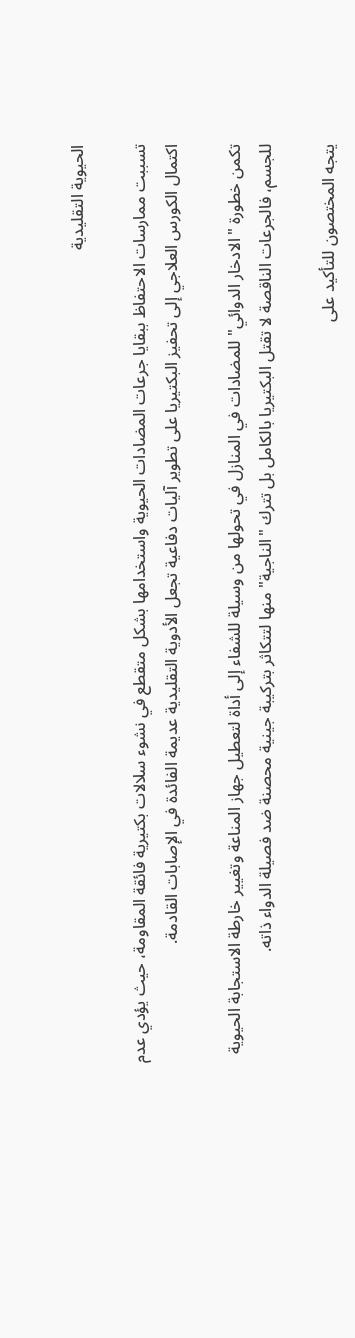الحيوية التقليدية

تسببت ممارسات الاحتفاظ ببقايا جرعات المضادات الحيوية واستخدامها بشكل متقطع في نشوء سلالات بكتيرية فائقة المقاومة، حيث يؤدي عدم اكتمال الكورس العلاجي إلى تحفيز البكتيريا على تطوير آليات دفاعية تجعل الأدوية التقليدية عديمة الفائدة في الإصابات القادمة.

تكمن خطورة "الادخار الدوائي" للمضادات في المنازل في تحولها من وسيلة للشفاء إلى أداة لتعطيل جهاز المناعة وتغيير خارطة الاستجابة الحيوية للجسم، فالجرعات الناقصة لا تقتل البكتيريا بالكامل بل تترك "الناجية" منها لتتكاثر بتركيبة جينية محصنة ضد فصيلة الدواء ذاته.

يتجه المختصون للتأكيد على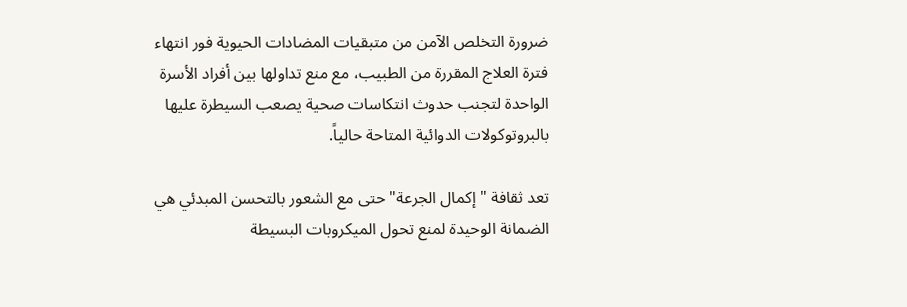ضرورة التخلص الآمن من متبقيات المضادات الحيوية فور انتهاء فترة العلاج المقررة من الطبيب، مع منع تداولها بين أفراد الأسرة الواحدة لتجنب حدوث انتكاسات صحية يصعب السيطرة عليها بالبروتوكولات الدوائية المتاحة حالياً.

تعد ثقافة "إكمال الجرعة" حتى مع الشعور بالتحسن المبدئي هي الضمانة الوحيدة لمنع تحول الميكروبات البسيطة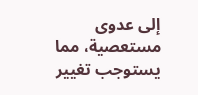إلى عدوى مستعصية، مما يستوجب تغيير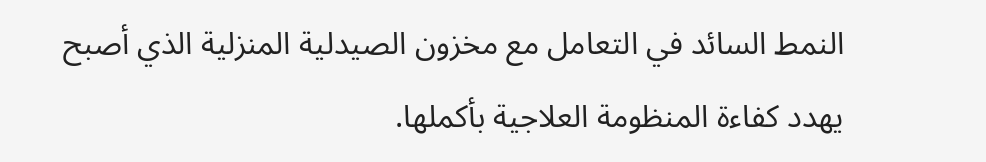النمط السائد في التعامل مع مخزون الصيدلية المنزلية الذي أصبح يهدد كفاءة المنظومة العلاجية بأكملها.